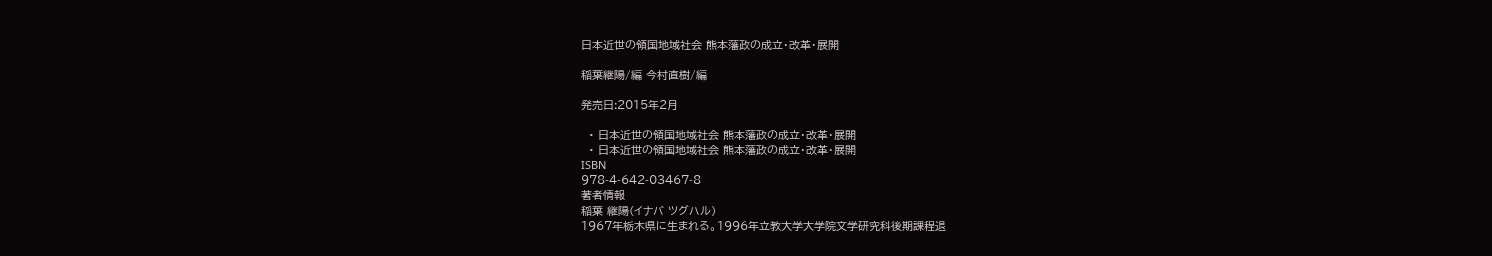日本近世の領国地域社会 熊本藩政の成立・改革・展開

稲葉継陽/編 今村直樹/編

発売日:2015年2月

  • 日本近世の領国地域社会 熊本藩政の成立・改革・展開
  • 日本近世の領国地域社会 熊本藩政の成立・改革・展開
ISBN
978-4-642-03467-8
著者情報
稲葉 継陽(イナバ ツグハル)
1967年栃木県に生まれる。1996年立教大学大学院文学研究科後期課程退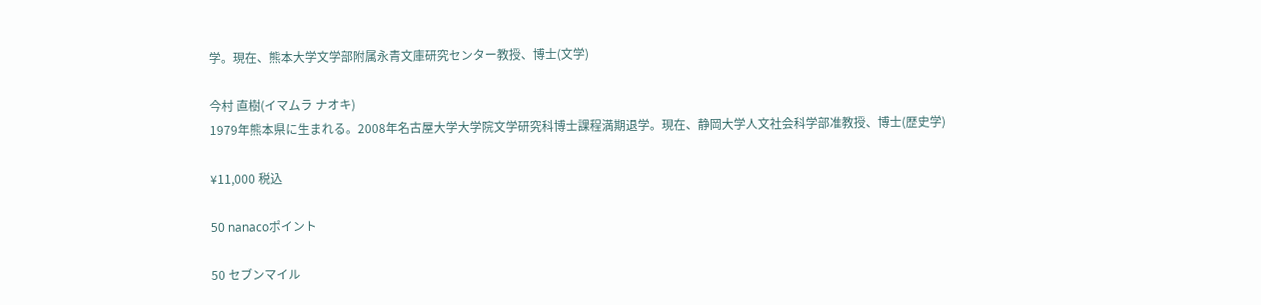学。現在、熊本大学文学部附属永青文庫研究センター教授、博士(文学)

今村 直樹(イマムラ ナオキ)
1979年熊本県に生まれる。2008年名古屋大学大学院文学研究科博士課程満期退学。現在、静岡大学人文社会科学部准教授、博士(歴史学)

¥11,000 税込

50 nanacoポイント

50 セブンマイル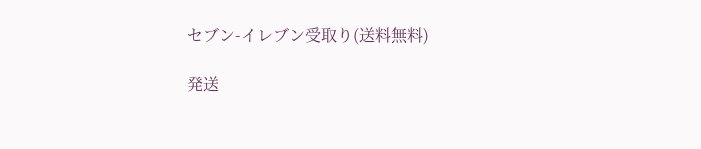セブン-イレブン受取り(送料無料)

発送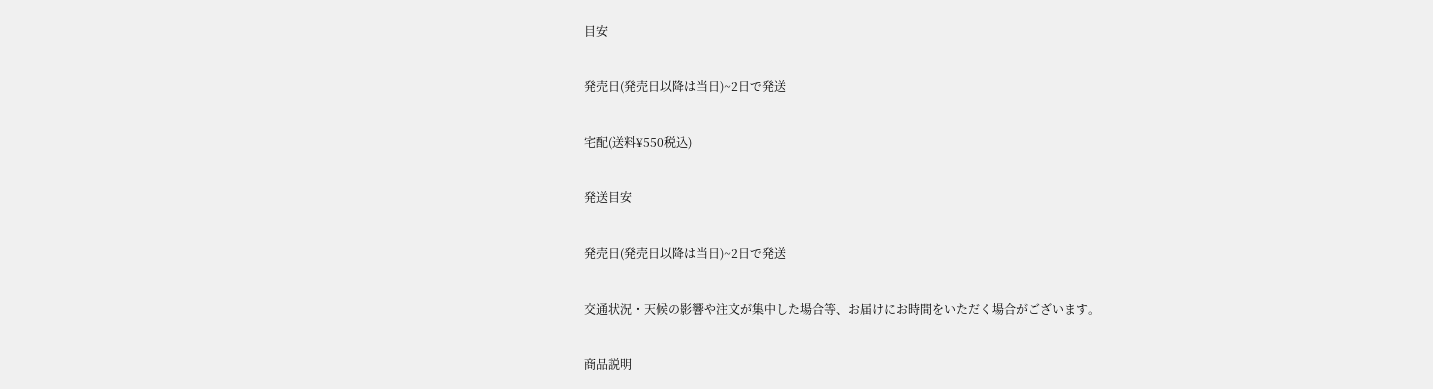目安

発売日(発売日以降は当日)~2日で発送

宅配(送料¥550税込)

発送目安

発売日(発売日以降は当日)~2日で発送

交通状況・天候の影響や注文が集中した場合等、お届けにお時間をいただく場合がございます。

商品説明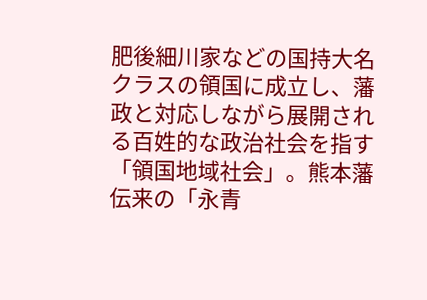肥後細川家などの国持大名クラスの領国に成立し、藩政と対応しながら展開される百姓的な政治社会を指す「領国地域社会」。熊本藩伝来の「永青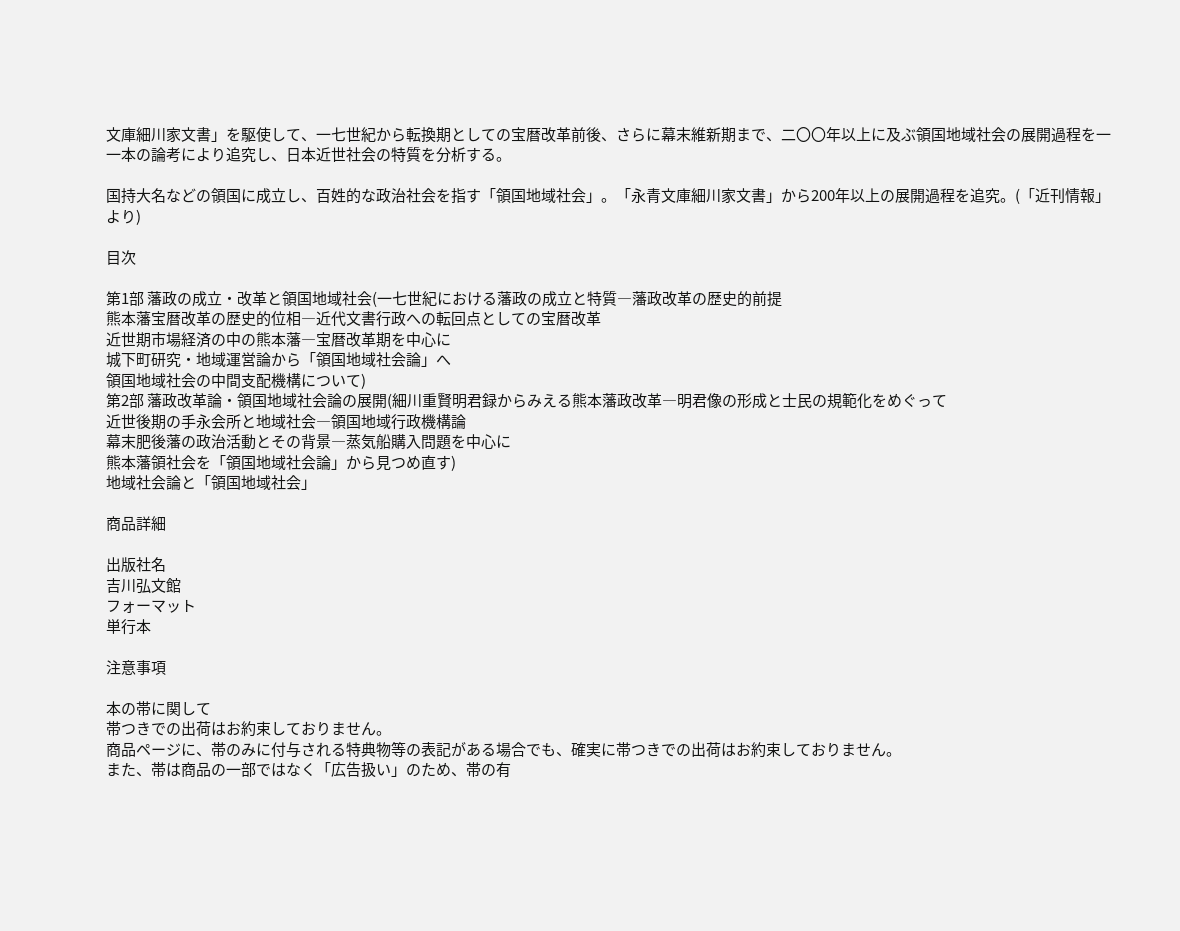文庫細川家文書」を駆使して、一七世紀から転換期としての宝暦改革前後、さらに幕末維新期まで、二〇〇年以上に及ぶ領国地域社会の展開過程を一一本の論考により追究し、日本近世社会の特質を分析する。

国持大名などの領国に成立し、百姓的な政治社会を指す「領国地域社会」。「永青文庫細川家文書」から200年以上の展開過程を追究。(「近刊情報」より)

目次

第1部 藩政の成立・改革と領国地域社会(一七世紀における藩政の成立と特質―藩政改革の歴史的前提
熊本藩宝暦改革の歴史的位相―近代文書行政への転回点としての宝暦改革
近世期市場経済の中の熊本藩―宝暦改革期を中心に
城下町研究・地域運営論から「領国地域社会論」へ
領国地域社会の中間支配機構について)
第2部 藩政改革論・領国地域社会論の展開(細川重賢明君録からみえる熊本藩政改革―明君像の形成と士民の規範化をめぐって
近世後期の手永会所と地域社会―領国地域行政機構論
幕末肥後藩の政治活動とその背景―蒸気船購入問題を中心に
熊本藩領社会を「領国地域社会論」から見つめ直す)
地域社会論と「領国地域社会」

商品詳細

出版社名
吉川弘文館
フォーマット
単行本

注意事項

本の帯に関して
帯つきでの出荷はお約束しておりません。
商品ページに、帯のみに付与される特典物等の表記がある場合でも、確実に帯つきでの出荷はお約束しておりません。
また、帯は商品の一部ではなく「広告扱い」のため、帯の有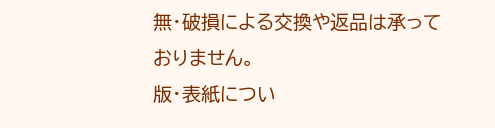無・破損による交換や返品は承っておりません。
版・表紙につい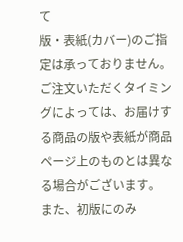て
版・表紙(カバー)のご指定は承っておりません。ご注文いただくタイミングによっては、お届けする商品の版や表紙が商品ページ上のものとは異なる場合がございます。
また、初版にのみ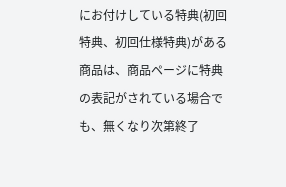にお付けしている特典(初回特典、初回仕様特典)がある商品は、商品ページに特典の表記がされている場合でも、無くなり次第終了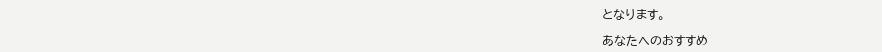となります。

あなたへのおすすめ